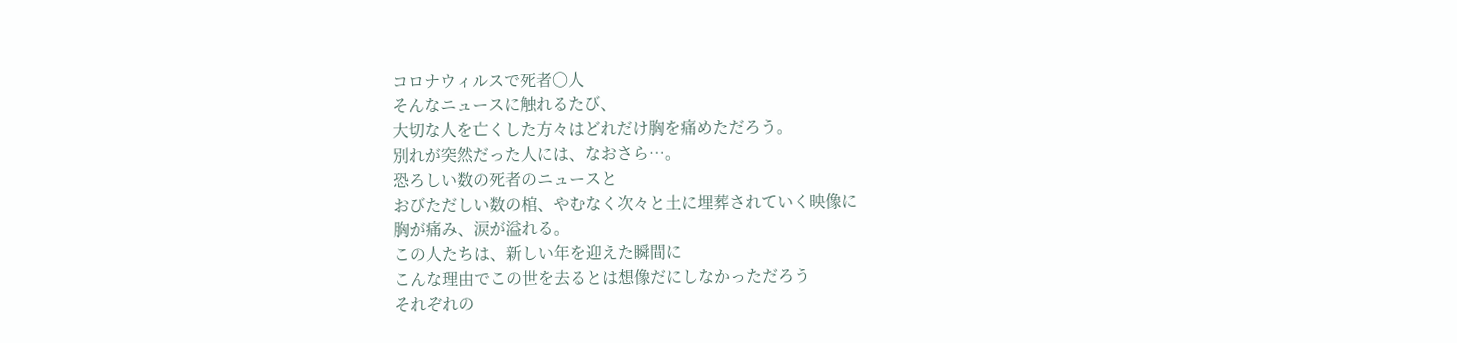コロナウィルスで死者〇人
そんなニュースに触れるたび、
大切な人を亡くした方々はどれだけ胸を痛めただろう。
別れが突然だった人には、なおさら…。
恐ろしい数の死者のニュースと
おびただしい数の棺、やむなく次々と土に埋葬されていく映像に
胸が痛み、涙が溢れる。
この人たちは、新しい年を迎えた瞬間に
こんな理由でこの世を去るとは想像だにしなかっただろう
それぞれの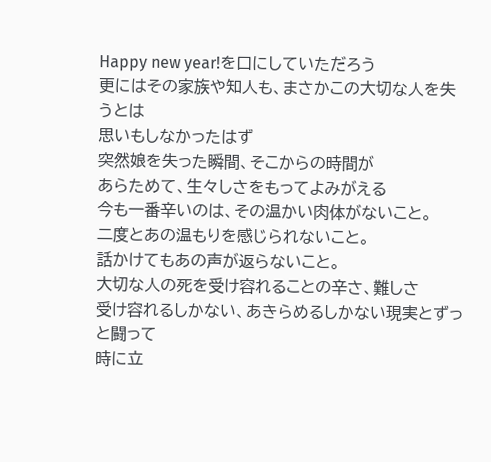Happy new year!を口にしていただろう
更にはその家族や知人も、まさかこの大切な人を失うとは
思いもしなかったはず
突然娘を失った瞬間、そこからの時間が
あらためて、生々しさをもってよみがえる
今も一番辛いのは、その温かい肉体がないこと。
二度とあの温もりを感じられないこと。
話かけてもあの声が返らないこと。
大切な人の死を受け容れることの辛さ、難しさ
受け容れるしかない、あきらめるしかない現実とずっと闘って
時に立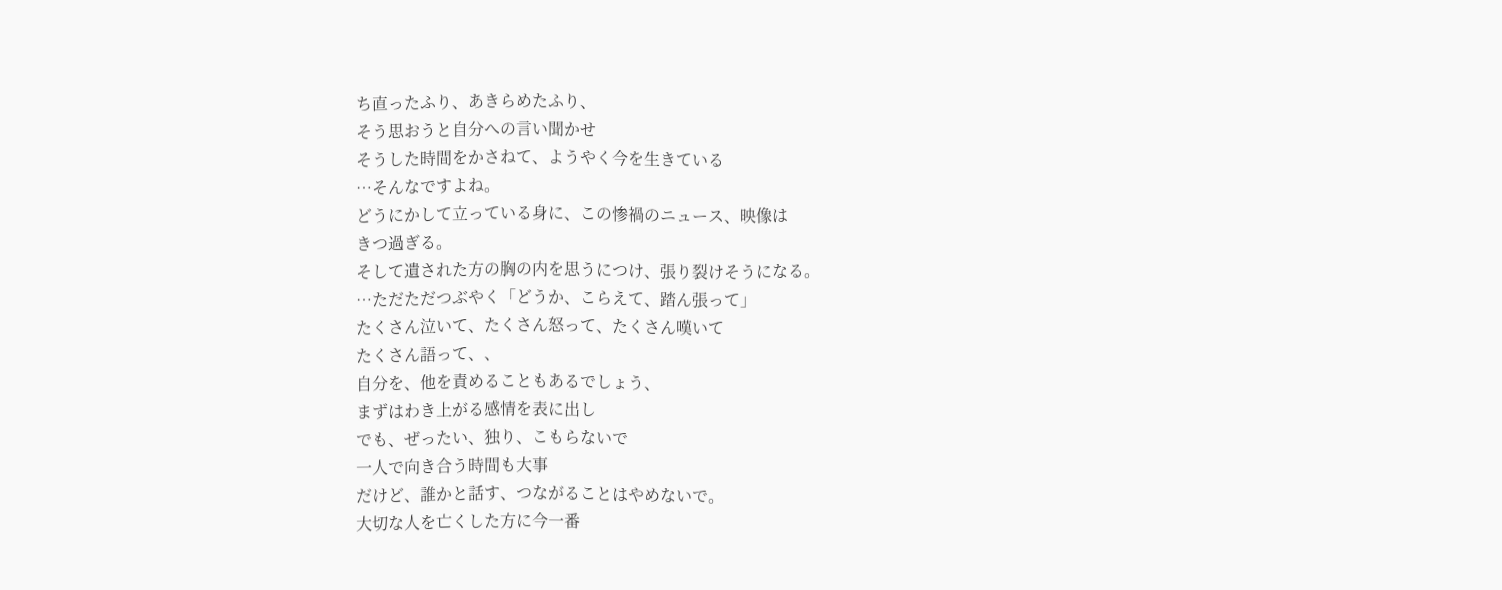ち直ったふり、あきらめたふり、
そう思おうと自分への言い聞かせ
そうした時間をかさねて、ようやく今を生きている
…そんなですよね。
どうにかして立っている身に、この惨禍のニュース、映像は
きつ過ぎる。
そして遺された方の胸の内を思うにつけ、張り裂けそうになる。
…ただただつぶやく「どうか、こらえて、踏ん張って」
たくさん泣いて、たくさん怒って、たくさん嘆いて
たくさん語って、、
自分を、他を責めることもあるでしょう、
まずはわき上がる感情を表に出し
でも、ぜったい、独り、こもらないで
一人で向き合う時間も大事
だけど、誰かと話す、つながることはやめないで。
大切な人を亡くした方に今一番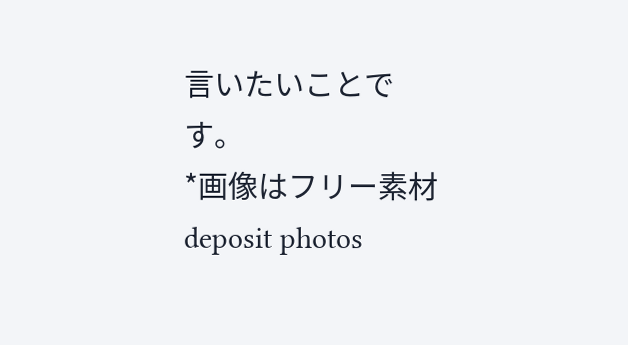言いたいことです。
*画像はフリー素材 deposit photos